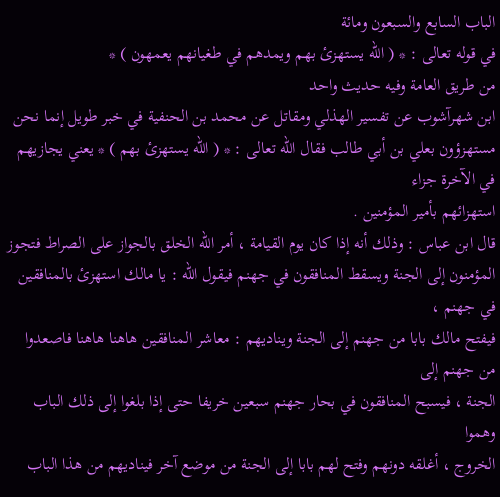الباب السابع والسبعون ومائة
في قوله تعالى : * ( الله يستهزئ بهم ويمدهم في طغيانهم يعمهون ) *
من طريق العامة وفيه حديث واحد
ابن شهرآشوب عن تفسير الهذلي ومقاتل عن محمد بن الحنفية في خبر طويل إنما نحن
مستهزؤون بعلي بن أبي طالب فقال الله تعالى : * ( الله يستهزئ بهم ) * يعني يجازيهم في الآخرة جزاء
استهزائهم بأمير المؤمنين .
قال ابن عباس : وذلك أنه إذا كان يوم القيامة ، أمر الله الخلق بالجواز على الصراط فتجوز
المؤمنون إلى الجنة ويسقط المنافقون في جهنم فيقول الله : يا مالك استهزئ بالمنافقين في جهنم ،
فيفتح مالك بابا من جهنم إلى الجنة ويناديهم : معاشر المنافقين هاهنا هاهنا فاصعدوا من جهنم إلى
الجنة ، فيسبح المنافقون في بحار جهنم سبعين خريفا حتى إذا بلغوا إلى ذلك الباب وهموا
الخروج ، أغلقه دونهم وفتح لهم بابا إلى الجنة من موضع آخر فيناديهم من هذا الباب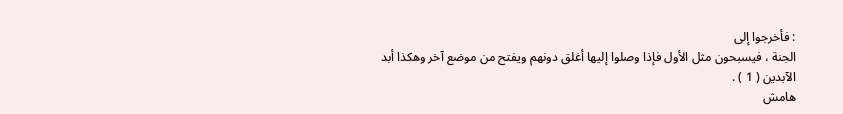: فأخرجوا إلى
الجنة ، فيسبحون مثل الأول فإذا وصلوا إليها أغلق دونهم ويفتح من موضع آخر وهكذا أبد
الآبدين ( 1 ) .
هامش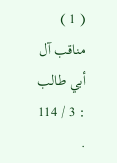( 1 ) مناقب آل أبي طالب : 3 / 114 .